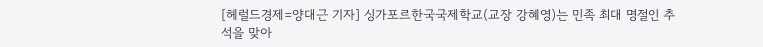[헤럴드경제=양대근 기자] 싱가포르한국국제학교(교장 강혜영)는 민족 최대 명절인 추석을 맞아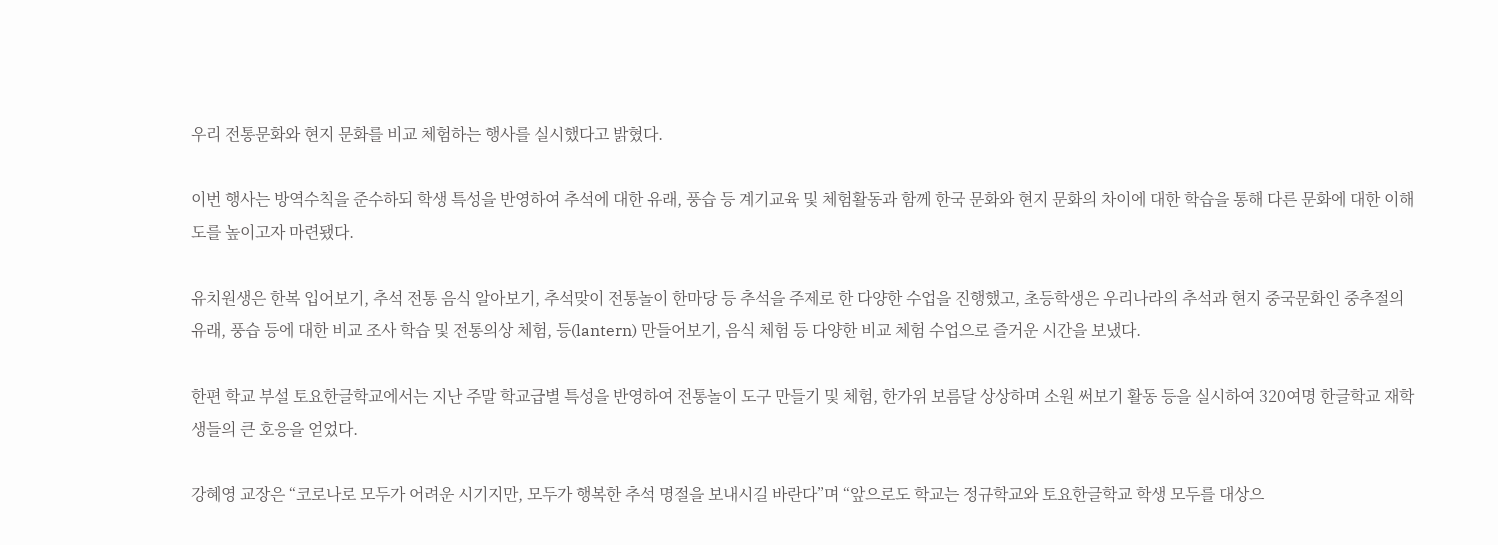우리 전통문화와 현지 문화를 비교 체험하는 행사를 실시했다고 밝혔다.

이번 행사는 방역수칙을 준수하되 학생 특성을 반영하여 추석에 대한 유래, 풍습 등 계기교육 및 체험활동과 함께 한국 문화와 현지 문화의 차이에 대한 학습을 통해 다른 문화에 대한 이해도를 높이고자 마련됐다.

유치원생은 한복 입어보기, 추석 전통 음식 알아보기, 추석맞이 전통놀이 한마당 등 추석을 주제로 한 다양한 수업을 진행했고, 초등학생은 우리나라의 추석과 현지 중국문화인 중추절의 유래, 풍습 등에 대한 비교 조사 학습 및 전통의상 체험, 등(lantern) 만들어보기, 음식 체험 등 다양한 비교 체험 수업으로 즐거운 시간을 보냈다.

한편 학교 부설 토요한글학교에서는 지난 주말 학교급별 특성을 반영하여 전통놀이 도구 만들기 및 체험, 한가위 보름달 상상하며 소원 써보기 활동 등을 실시하여 320여명 한글학교 재학생들의 큰 호응을 얻었다.

강혜영 교장은 “코로나로 모두가 어려운 시기지만, 모두가 행복한 추석 명절을 보내시길 바란다”며 “앞으로도 학교는 정규학교와 토요한글학교 학생 모두를 대상으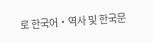로 한국어‧역사 및 한국문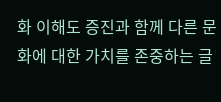화 이해도 증진과 함께 다른 문화에 대한 가치를 존중하는 글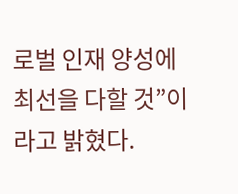로벌 인재 양성에 최선을 다할 것”이라고 밝혔다.